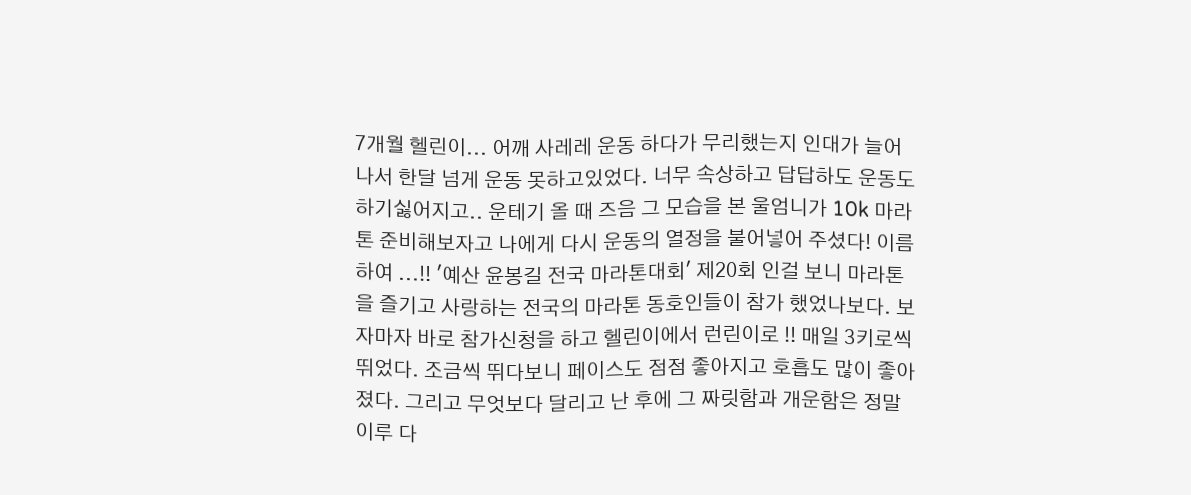7개월 헬린이... 어깨 사레레 운동 하다가 무리했는지 인대가 늘어나서 한달 넘게 운동 못하고있었다. 너무 속상하고 답답하도 운동도 하기싫어지고.. 운테기 올 때 즈음 그 모습을 본 울엄니가 10k 마라톤 준비해보자고 나에게 다시 운동의 열정을 불어넣어 주셨다! 이름하여 ...!! '예산 윤봉길 전국 마라톤대회' 제20회 인걸 보니 마라톤을 즐기고 사랑하는 전국의 마라톤 동호인들이 참가 했었나보다. 보자마자 바로 참가신청을 하고 헬린이에서 런린이로 !! 매일 3키로씩 뛰었다. 조금씩 뛰다보니 페이스도 점점 좋아지고 호흡도 많이 좋아졌다. 그리고 무엇보다 달리고 난 후에 그 짜릿함과 개운함은 정말 이루 다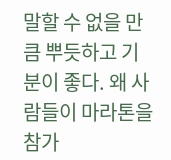말할 수 없을 만큼 뿌듯하고 기분이 좋다. 왜 사람들이 마라톤을 참가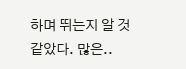하며 뛰는지 알 것 같았다. 많은..